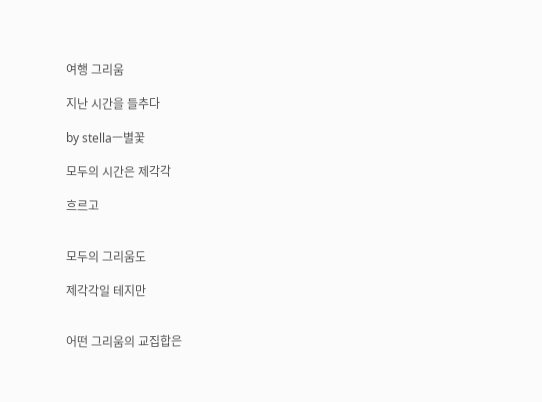여행 그리움

지난 시간을 들추다

by stellaㅡ별꽃

모두의 시간은 제각각

흐르고


모두의 그리움도

제각각일 테지만


어떤 그리움의 교집합은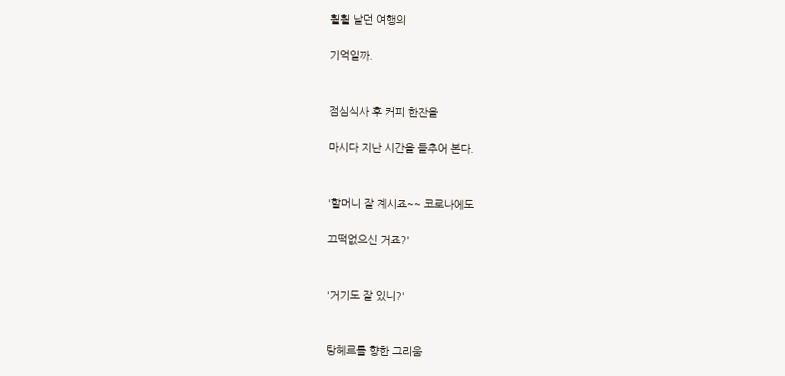훨훨 날던 여행의

기억일까.


점심식사 후 커피 한잔을

마시다 지난 시간을 들추어 본다.


'할머니 잘 계시죠~~ 코로나에도

끄떡없으신 거죠?'


'거기도 잘 있니?'


탕헤르를 향한 그리움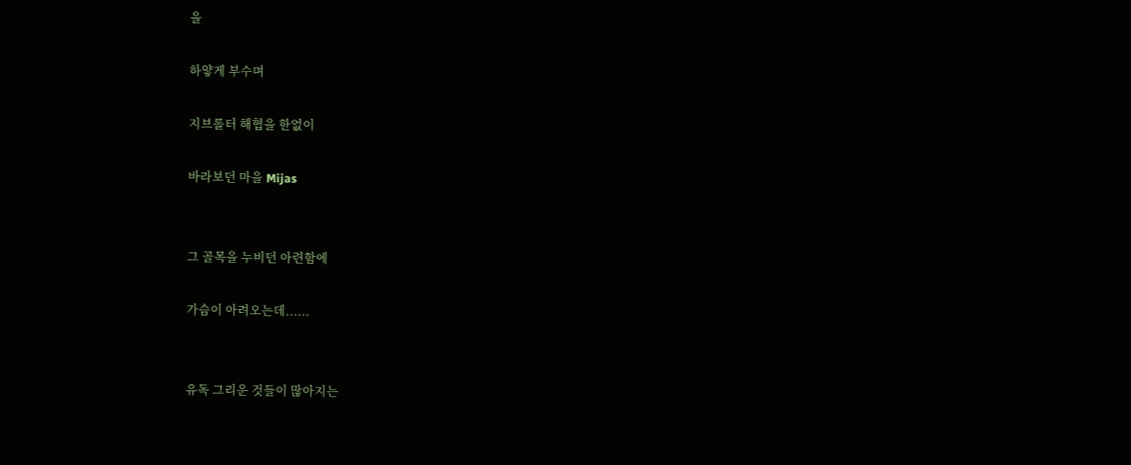을

하얗게 부수며

지브롤터 해협을 한없이

바라보던 마을 Mijas


그 골목을 누비던 아련함에

가슴이 아려오는데......


유독 그리운 것들이 많아지는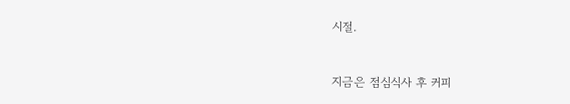시절.


지금은 점심식사 후 커피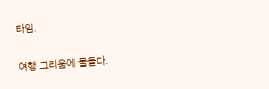타임.

여행 그리움에 물들다.